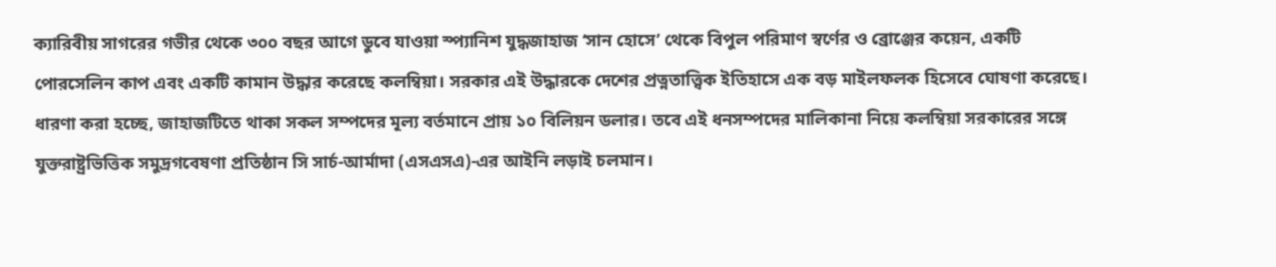ক্যারিবীয় সাগরের গভীর থেকে ৩০০ বছর আগে ডুবে যাওয়া স্প্যানিশ যুদ্ধজাহাজ ‘সান হোসে’ থেকে বিপুল পরিমাণ স্বর্ণের ও ব্রোঞ্জের কয়েন, একটি পোরসেলিন কাপ এবং একটি কামান উদ্ধার করেছে কলম্বিয়া। সরকার এই উদ্ধারকে দেশের প্রত্নতাত্ত্বিক ইতিহাসে এক বড় মাইলফলক হিসেবে ঘোষণা করেছে। ধারণা করা হচ্ছে, জাহাজটিতে থাকা সকল সম্পদের মূল্য বর্তমানে প্রায় ১০ বিলিয়ন ডলার। তবে এই ধনসম্পদের মালিকানা নিয়ে কলম্বিয়া সরকারের সঙ্গে যুক্তরাষ্ট্রভিত্তিক সমুদ্রগবেষণা প্রতিষ্ঠান সি সার্চ-আর্মাদা (এসএসএ)-এর আইনি লড়াই চলমান।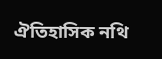ঐতিহাসিক নথি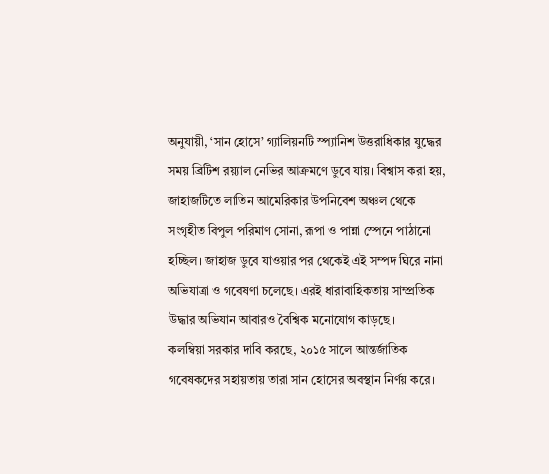অনুযায়ী, ‘সান হোসে’ গ্যালিয়নটি স্প্যানিশ উত্তরাধিকার যুদ্ধের সময় ব্রিটিশ রয়্যাল নেভির আক্রমণে ডুবে যায়। বিশ্বাস করা হয়, জাহাজটিতে লাতিন আমেরিকার উপনিবেশ অঞ্চল থেকে সংগৃহীত বিপুল পরিমাণ সোনা, রূপা ও পান্না স্পেনে পাঠানো হচ্ছিল। জাহাজ ডুবে যাওয়ার পর থেকেই এই সম্পদ ঘিরে নানা অভিযাত্রা ও গবেষণা চলেছে। এরই ধারাবাহিকতায় সাম্প্রতিক উদ্ধার অভিযান আবারও বৈশ্বিক মনোযোগ কাড়ছে।
কলম্বিয়া সরকার দাবি করছে, ২০১৫ সালে আন্তর্জাতিক গবেষকদের সহায়তায় তারা সান হোসের অবস্থান নির্ণয় করে।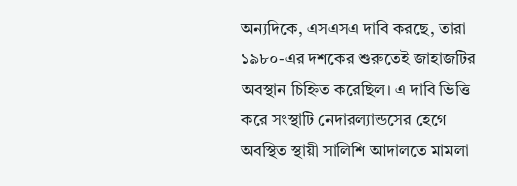অন্যদিকে, এসএসএ দাবি করছে, তারা ১৯৮০-এর দশকের শুরুতেই জাহাজটির অবস্থান চিহ্নিত করেছিল। এ দাবি ভিত্তি করে সংস্থাটি নেদারল্যান্ডসের হেগে অবস্থিত স্থায়ী সালিশি আদালতে মামলা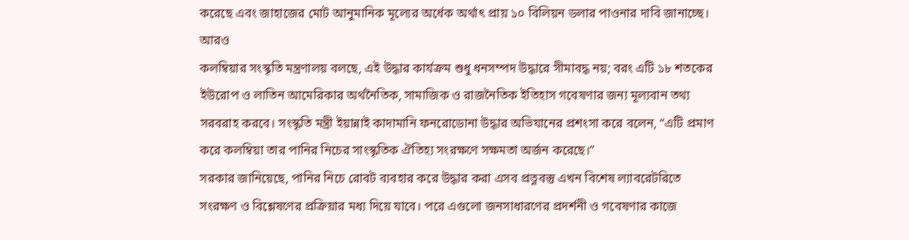করেছে এবং জাহাজের মোট আনুমানিক মূল্যের অর্ধেক অর্থাৎ প্রায় ১০ বিলিয়ন ডলার পাওনার দাবি জানাচ্ছে।
আরও
কলম্বিয়ার সংস্কৃতি মন্ত্রণালয় বলছে, এই উদ্ধার কার্যক্রম শুধু ধনসম্পদ উদ্ধারে সীমাবদ্ধ নয়; বরং এটি ১৮ শতকের ইউরোপ ও লাতিন আমেরিকার অর্থনৈতিক, সামাজিক ও রাজনৈতিক ইতিহাস গবেষণার জন্য মূল্যবান তথ্য সরবরাহ করবে। সংস্কৃতি মন্ত্রী ইয়ান্নাই কাদামানি ফনরোডোনা উদ্ধার অভিযানের প্রশংসা করে বলেন, “এটি প্রমাণ করে কলম্বিয়া তার পানির নিচের সাংস্কৃতিক ঐতিহ্য সংরক্ষণে সক্ষমতা অর্জন করেছে।”
সরকার জানিয়েছে, পানির নিচে রোবট ব্যবহার করে উদ্ধার করা এসব প্রত্নবস্তু এখন বিশেষ ল্যাবরেটরিতে সংরক্ষণ ও বিশ্লেষণের প্রক্রিয়ার মধ্য দিয়ে যাবে। পরে এগুলো জনসাধারণের প্রদর্শনী ও গবেষণার কাজে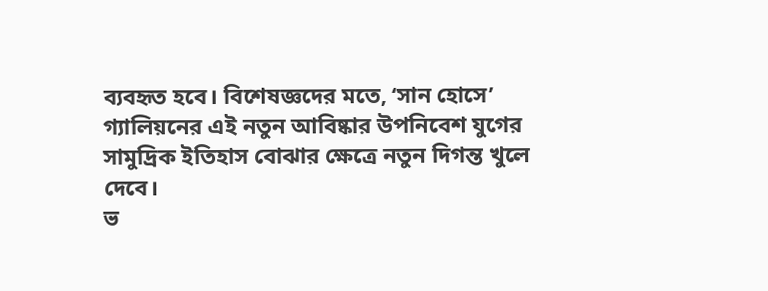ব্যবহৃত হবে। বিশেষজ্ঞদের মতে, ‘সান হোসে’ গ্যালিয়নের এই নতুন আবিষ্কার উপনিবেশ যুগের সামুদ্রিক ইতিহাস বোঝার ক্ষেত্রে নতুন দিগন্ত খুলে দেবে।
ভ